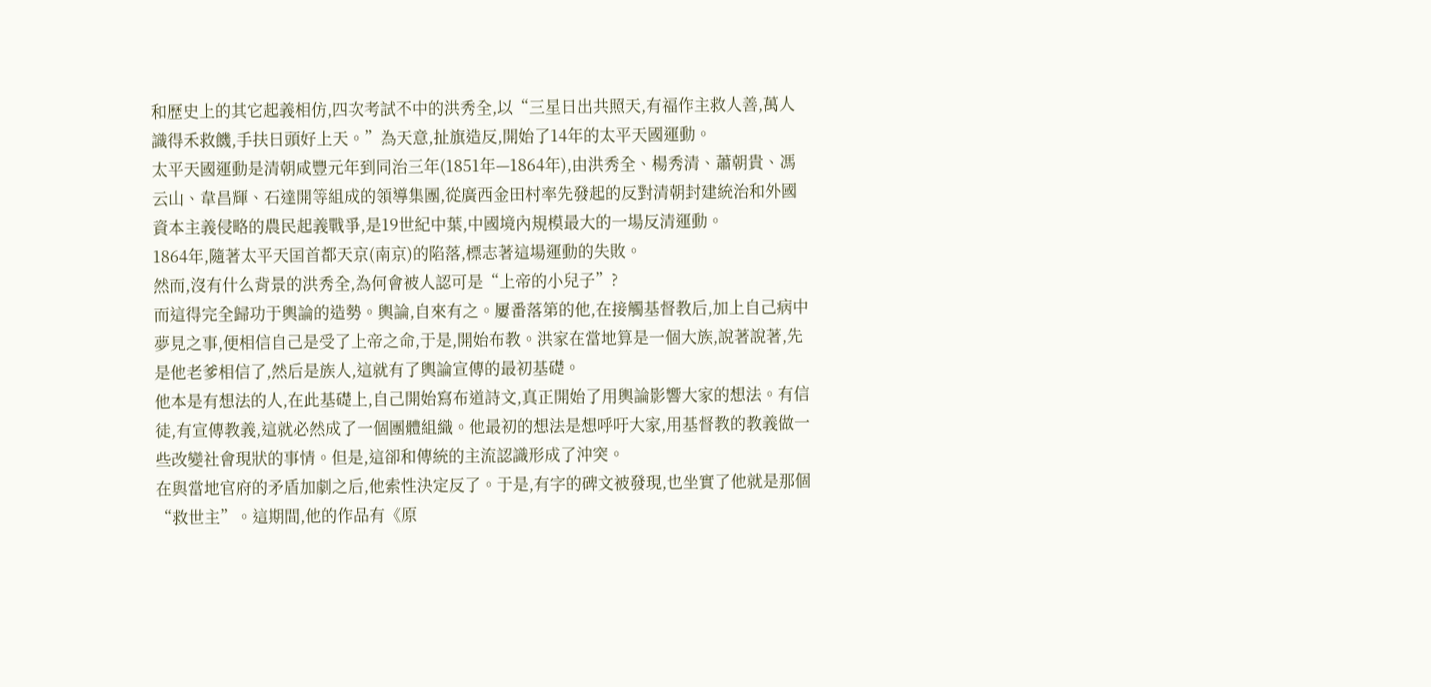和歷史上的其它起義相仿,四次考試不中的洪秀全,以“三星日出共照天,有福作主救人善,萬人識得禾救饑,手扶日頭好上天。”為天意,扯旗造反,開始了14年的太平天國運動。
太平天國運動是清朝咸豐元年到同治三年(1851年—1864年),由洪秀全、楊秀清、蕭朝貴、馮云山、韋昌輝、石達開等組成的領導集團,從廣西金田村率先發起的反對清朝封建統治和外國資本主義侵略的農民起義戰爭,是19世紀中葉,中國境內規模最大的一場反清運動。
1864年,隨著太平天囯首都天京(南京)的陷落,標志著這場運動的失敗。
然而,沒有什么背景的洪秀全,為何會被人認可是“上帝的小兒子”?
而這得完全歸功于輿論的造勢。輿論,自來有之。屢番落第的他,在接觸基督教后,加上自己病中夢見之事,便相信自己是受了上帝之命,于是,開始布教。洪家在當地算是一個大族,說著說著,先是他老爹相信了,然后是族人,這就有了輿論宣傳的最初基礎。
他本是有想法的人,在此基礎上,自己開始寫布道詩文,真正開始了用輿論影響大家的想法。有信徒,有宣傳教義,這就必然成了一個團體組織。他最初的想法是想呼吁大家,用基督教的教義做一些改變社會現狀的事情。但是,這卻和傳統的主流認識形成了沖突。
在與當地官府的矛盾加劇之后,他索性決定反了。于是,有字的碑文被發現,也坐實了他就是那個“救世主”。這期間,他的作品有《原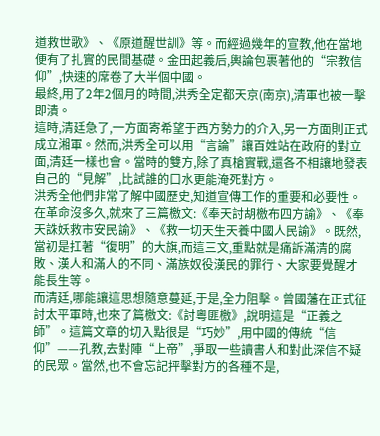道救世歌》、《原道醒世訓》等。而經過幾年的宣教,他在當地便有了扎實的民間基礎。金田起義后,輿論包裹著他的“宗教信仰”,快速的席卷了大半個中國。
最終,用了2年2個月的時間,洪秀全定都天京(南京),清軍也被一擊即潰。
這時,清廷急了,一方面寄希望于西方勢力的介入,另一方面則正式成立湘軍。然而,洪秀全可以用“言論”讓百姓站在政府的對立面,清廷一樣也會。當時的雙方,除了真槍實戰,還各不相讓地發表自己的“見解”,比試誰的口水更能淹死對方。
洪秀全他們非常了解中國歷史,知道宣傳工作的重要和必要性。在革命沒多久,就來了三篇檄文:《奉天討胡檄布四方諭》、《奉天誅妖救市安民諭》、《救一切天生天養中國人民諭》。既然,當初是扛著“復明”的大旗,而這三文,重點就是痛訴滿清的腐敗、漢人和滿人的不同、滿族奴役漢民的罪行、大家要覺醒才能長生等。
而清廷,哪能讓這思想隨意蔓延,于是,全力阻擊。曾國藩在正式征討太平軍時,也來了篇檄文:《討粵匪檄》,說明這是“正義之師”。這篇文章的切入點很是“巧妙”,用中國的傳統“信仰”——孔教,去對陣“上帝”,爭取一些讀書人和對此深信不疑的民眾。當然,也不會忘記抨擊對方的各種不是,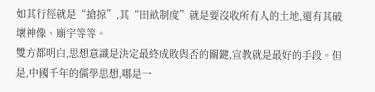如其行徑就是“搶掠”,其“田畝制度”就是要沒收所有人的土地,還有其破壞神像、廟宇等等。
雙方都明白,思想意識是決定最終成敗與否的關鍵,宣教就是最好的手段。但是,中國千年的儒學思想,哪是一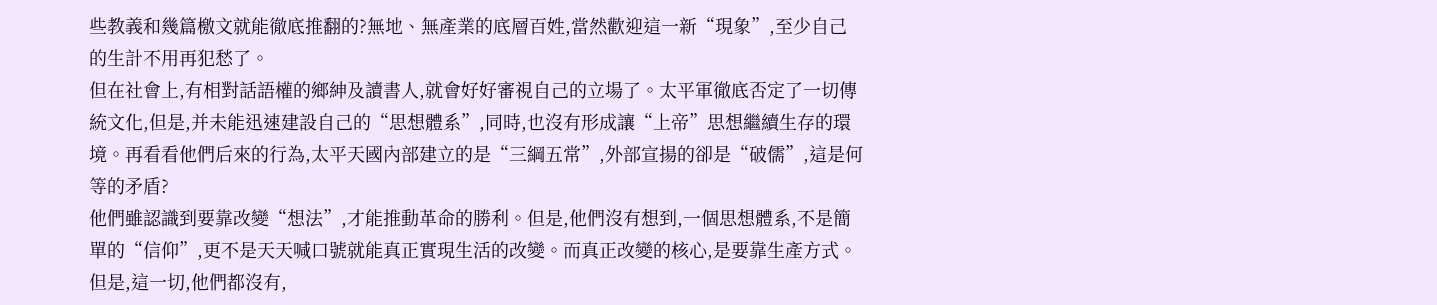些教義和幾篇檄文就能徹底推翻的?無地、無產業的底層百姓,當然歡迎這一新“現象”,至少自己的生計不用再犯愁了。
但在社會上,有相對話語權的鄉紳及讀書人,就會好好審視自己的立場了。太平軍徹底否定了一切傳統文化,但是,并未能迅速建設自己的“思想體系”,同時,也沒有形成讓“上帝”思想繼續生存的環境。再看看他們后來的行為,太平天國內部建立的是“三綱五常”,外部宣揚的卻是“破儒”,這是何等的矛盾?
他們雖認識到要靠改變“想法”,才能推動革命的勝利。但是,他們沒有想到,一個思想體系,不是簡單的“信仰”,更不是天天喊口號就能真正實現生活的改變。而真正改變的核心,是要靠生產方式。但是,這一切,他們都沒有,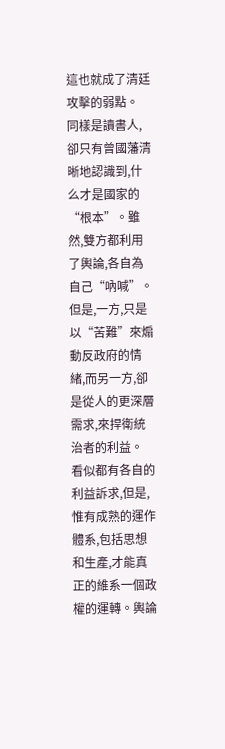這也就成了清廷攻擊的弱點。
同樣是讀書人,卻只有曾國藩清晰地認識到,什么才是國家的“根本”。雖然,雙方都利用了輿論,各自為自己“吶喊”。但是,一方,只是以“苦難”來煽動反政府的情緒,而另一方,卻是從人的更深層需求,來捍衛統治者的利益。
看似都有各自的利益訴求,但是,惟有成熟的運作體系,包括思想和生產,才能真正的維系一個政權的運轉。輿論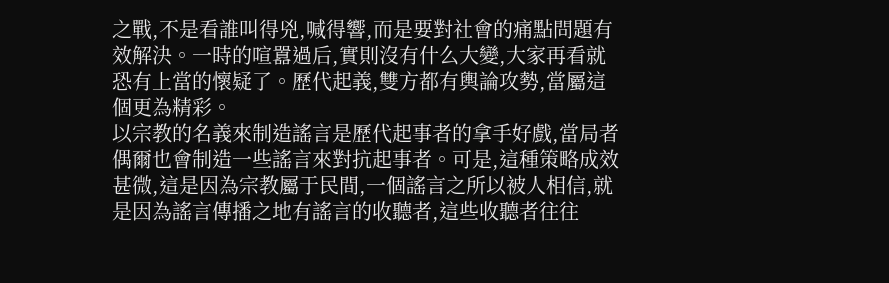之戰,不是看誰叫得兇,喊得響,而是要對社會的痛點問題有效解決。一時的喧囂過后,實則沒有什么大變,大家再看就恐有上當的懷疑了。歷代起義,雙方都有輿論攻勢,當屬這個更為精彩。
以宗教的名義來制造謠言是歷代起事者的拿手好戲,當局者偶爾也會制造一些謠言來對抗起事者。可是,這種策略成效甚微,這是因為宗教屬于民間,一個謠言之所以被人相信,就是因為謠言傳播之地有謠言的收聽者,這些收聽者往往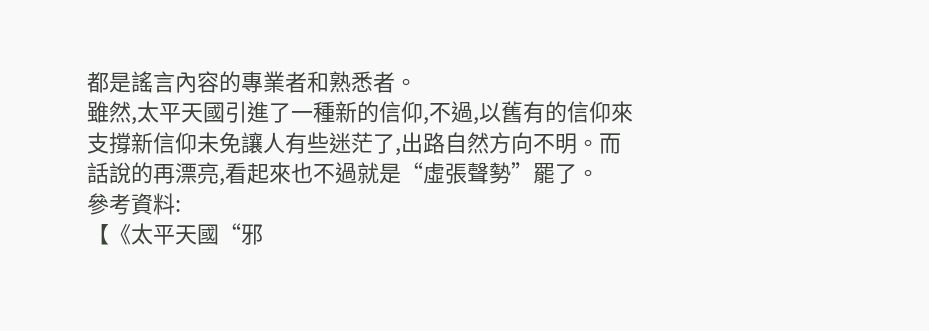都是謠言內容的專業者和熟悉者。
雖然,太平天國引進了一種新的信仰,不過,以舊有的信仰來支撐新信仰未免讓人有些迷茫了,出路自然方向不明。而話說的再漂亮,看起來也不過就是“虛張聲勢”罷了。
參考資料:
【《太平天國“邪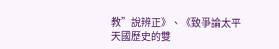教”說辨正》、《致爭論太平天國歷史的雙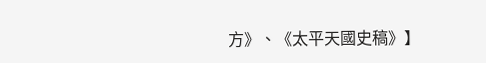方》、《太平天國史稿》】